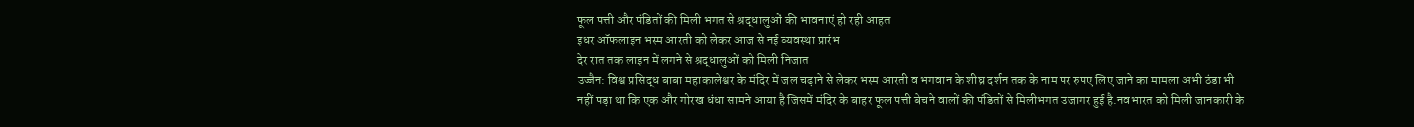फूल पत्ती और पंडितों की मिली भगत से श्रद्धालुओं की भावनाएं हो रही आहत
इधर ऑफलाइन भस्म आरती को लेकर आज से नई व्यवस्था प्रारंभ
देर रात तक लाइन में लगने से श्रद्धालुओं को मिली निजात
उज्जैन: विश्व प्रसिद्ध बाबा महाकालेश्वर के मंदिर में जल चढ़ाने से लेकर भस्म आरती व भगवान के शीघ्र दर्शन तक के नाम पर रुपए लिए जाने का मामला अभी ठंडा भी नहीं पड़ा था कि एक और गोरख धंधा सामने आया है जिसमें मंदिर के बाहर फूल पत्ती बेचने वालों की पंडितों से मिलीभगत उजागर हुई है.नवभारत को मिली जानकारी के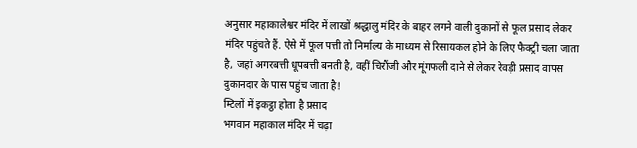अनुसार महाकालेश्वर मंदिर में लाखों श्रद्धालु मंदिर के बाहर लगने वाली दुकानों से फूल प्रसाद लेकर मंदिर पहुंचते हैं. ऐसे में फूल पत्ती तो निर्माल्य के माध्यम से रिसायकल होने के लिए फैक्ट्री चला जाता है, जहां अगरबत्ती धूपबत्ती बनती है, वहीं चिरौंजी और मूंगफली दाने से लेकर रेवड़ी प्रसाद वापस दुकानदार के पास पहुंच जाता है!
म्टिलों में इकट्ठा होता है प्रसाद
भगवान महाकाल मंदिर में चढ़ा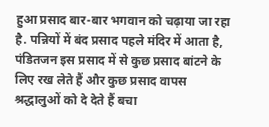हुआ प्रसाद बार-बार भगवान को चढ़ाया जा रहा है. पन्नियों में बंद प्रसाद पहले मंदिर में आता है, पंडितजन इस प्रसाद में से कुछ प्रसाद बांटने के लिए रख लेते हैं और कुछ प्रसाद वापस श्रद्धालुओं को दे देते हैं बचा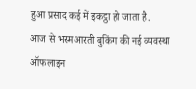हुआ प्रसाद कई में इकट्ठा हो जाता है.
आज से भस्मआरती बुकिंग की नई व्यवस्था
ऑफलाइन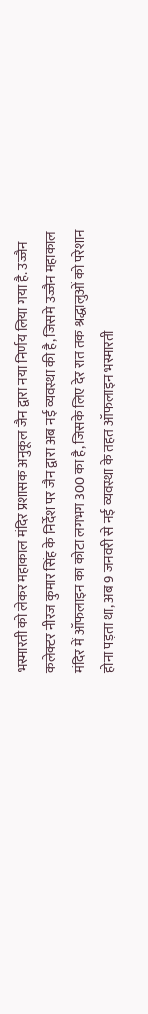भस्मारती को लेकर महाकाल मंदिर प्रशासक अनुकूल जैन द्वारा नया निर्णय लिया गया है. उज्जैन कलेक्टर नीरज कुमार सिंह के निर्देश पर जैन द्वारा अब नई व्यवस्था की है, जिसमे उज्जैन महाकाल मंदिर में ऑफलाइन का कोटा लगभग 300 का है, जिसके लिए देर रात तक श्रद्धालुओं को परेशान होना पड़ता था, अब 9 जनवरी से नई व्यवस्था के तहत ऑफलाइन भस्मारती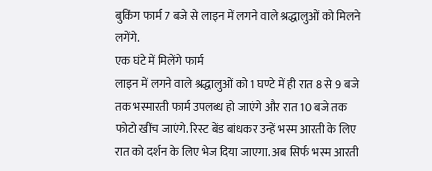बुकिंग फार्म 7 बजे से लाइन में लगने वाले श्रद्धालुओं को मिलने लगेंगे.
एक घंटे में मिलेंगे फार्म
लाइन में लगने वाले श्रद्धालुओं को 1 घण्टे में ही रात 8 से 9 बजे तक भस्मारती फार्म उपलब्ध हो जाएंगे और रात 10 बजे तक फोटो खींच जाएंगे. रिस्ट बेंड बांधकर उन्हें भस्म आरती के लिए रात को दर्शन के लिए भेज दिया जाएगा. अब सिर्फ भस्म आरती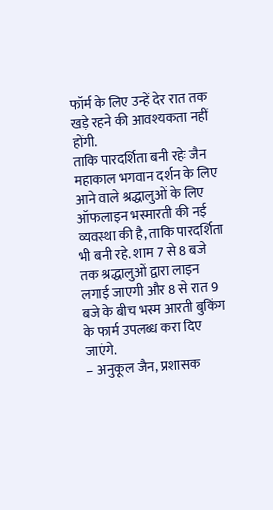फॉर्म के लिए उन्हें देर रात तक खड़े रहने की आवश्यकता नहीं होंगी.
ताकि पारदर्शिता बनी रहेः जैन
महाकाल भगवान दर्शन के लिए आने वाले श्रद्धालुओं के लिए ऑफलाइन भस्मारती की नई व्यवस्था की है, ताकि पारदर्शिता भी बनी रहे. शाम 7 से 8 बजे तक श्रद्धालुओं द्वारा लाइन लगाई जाएगी और 8 से रात 9 बजे के बीच भस्म आरती बुकिंग के फार्म उपलब्ध करा दिए जाएंगे.
– अनुकूल जैन, प्रशासक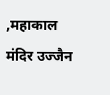,महाकाल मंदिर उज्जैन